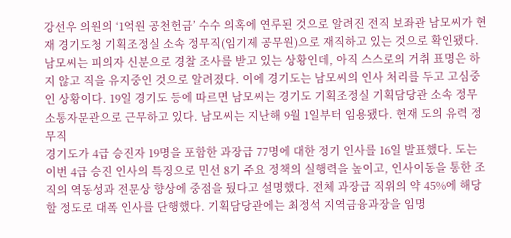강선우 의원의 ‘1억원 공천헌금’ 수수 의혹에 연루된 것으로 알려진 전직 보좌관 남모씨가 현재 경기도청 기획조정실 소속 정무직(임기제 공무원)으로 재직하고 있는 것으로 확인됐다. 남모씨는 피의자 신분으로 경찰 조사를 받고 있는 상황인데, 아직 스스로의 거취 표명은 하지 않고 직을 유지중인 것으로 알려졌다. 이에 경기도는 남모씨의 인사 처리를 두고 고심중인 상황이다. 19일 경기도 등에 따르면 남모씨는 경기도 기획조정실 기획담당관 소속 정무소통자문관으로 근무하고 있다. 남모씨는 지난해 9월 1일부터 임용됐다. 현재 도의 유력 정무직
경기도가 4급 승진자 19명을 포함한 과장급 77명에 대한 정기 인사를 16일 발표했다. 도는 이번 4급 승진 인사의 특징으로 민선 8기 주요 정책의 실행력을 높이고, 인사이동을 통한 조직의 역동성과 전문상 향상에 중점을 뒀다고 설명했다. 전체 과장급 직위의 약 45%에 해당할 정도로 대폭 인사를 단행했다. 기획담당관에는 최정석 지역금융과장을 임명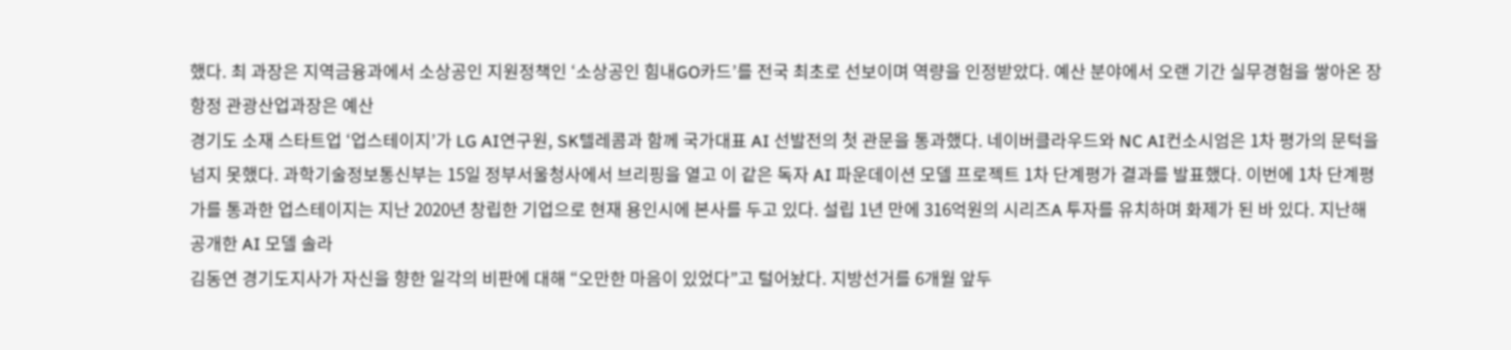했다. 최 과장은 지역금융과에서 소상공인 지원정책인 ‘소상공인 힘내GO카드’를 전국 최초로 선보이며 역량을 인정받았다. 예산 분야에서 오랜 기간 실무경험을 쌓아온 장항정 관광산업과장은 예산
경기도 소재 스타트업 ‘업스테이지’가 LG AI연구원, SK텔레콤과 함께 국가대표 AI 선발전의 첫 관문을 통과했다. 네이버클라우드와 NC AI컨소시엄은 1차 평가의 문턱을 넘지 못했다. 과학기술정보통신부는 15일 정부서울청사에서 브리핑을 열고 이 같은 독자 AI 파운데이션 모델 프로젝트 1차 단계평가 결과를 발표했다. 이번에 1차 단계평가를 통과한 업스테이지는 지난 2020년 창립한 기업으로 현재 용인시에 본사를 두고 있다. 설립 1년 만에 316억원의 시리즈A 투자를 유치하며 화제가 된 바 있다. 지난해 공개한 AI 모델 솔라
김동연 경기도지사가 자신을 향한 일각의 비판에 대해 “오만한 마음이 있었다”고 털어놨다. 지방선거를 6개월 앞두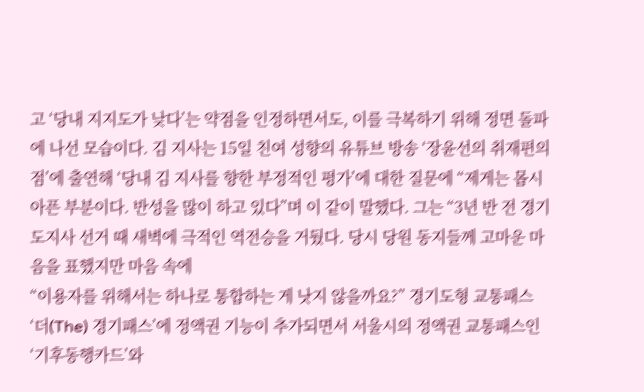고 ‘당내 지지도가 낮다’는 약점을 인정하면서도, 이를 극복하기 위해 정면 돌파에 나선 모습이다. 김 지사는 15일 친여 성향의 유튜브 방송 ‘장윤선의 취재편의점’에 출연해 ‘당내 김 지사를 향한 부정적인 평가’에 대한 질문에 “제게는 몹시 아픈 부분이다. 반성을 많이 하고 있다”며 이 같이 말했다. 그는 “3년 반 전 경기도지사 선거 때 새벽에 극적인 역전승을 거뒀다. 당시 당원 동지들께 고마운 마음을 표했지만 마음 속에
“이용자를 위해서는 하나로 통합하는 게 낫지 않을까요?” 경기도형 교통패스 ‘더(The) 경기패스’에 정액권 기능이 추가되면서 서울시의 정액권 교통패스인 ‘기후동행카드’와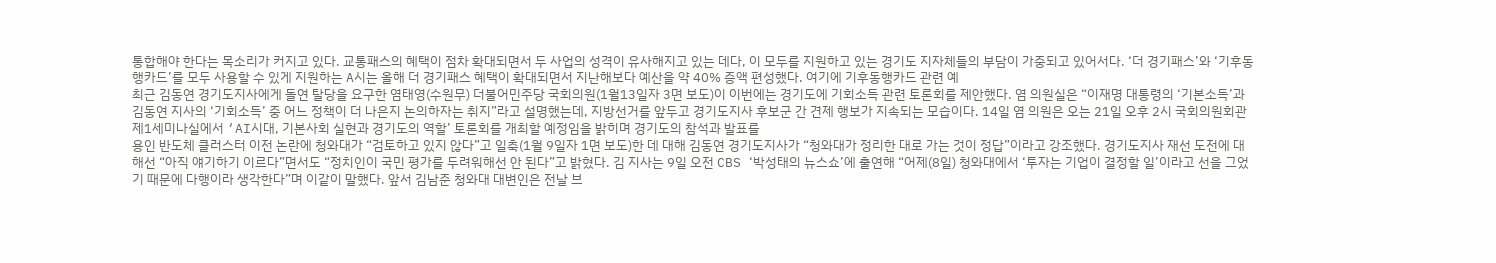통합해야 한다는 목소리가 커지고 있다. 교통패스의 혜택이 점차 확대되면서 두 사업의 성격이 유사해지고 있는 데다, 이 모두를 지원하고 있는 경기도 지자체들의 부담이 가중되고 있어서다. ‘더 경기패스’와 ‘기후동행카드’를 모두 사용할 수 있게 지원하는 A시는 올해 더 경기패스 혜택이 확대되면서 지난해보다 예산을 약 40% 증액 편성했다. 여기에 기후동행카드 관련 예
최근 김동연 경기도지사에게 돌연 탈당을 요구한 염태영(수원무) 더불어민주당 국회의원(1월13일자 3면 보도)이 이번에는 경기도에 기회소득 관련 토론회를 제안했다. 염 의원실은 “이재명 대통령의 ‘기본소득’과 김동연 지사의 ‘기회소득’ 중 어느 정책이 더 나은지 논의하자는 취지”라고 설명했는데, 지방선거를 앞두고 경기도지사 후보군 간 견제 행보가 지속되는 모습이다. 14일 염 의원은 오는 21일 오후 2시 국회의원회관 제1세미나실에서 ‘AI시대, 기본사회 실현과 경기도의 역할’ 토론회를 개최할 예정임을 밝히며 경기도의 참석과 발표를
용인 반도체 클러스터 이전 논란에 청와대가 “검토하고 있지 않다”고 일축(1월 9일자 1면 보도)한 데 대해 김동연 경기도지사가 “청와대가 정리한 대로 가는 것이 정답”이라고 강조했다. 경기도지사 재선 도전에 대해선 “아직 얘기하기 이르다”면서도 “정치인이 국민 평가를 두려워해선 안 된다”고 밝혔다. 김 지사는 9일 오전 CBS ‘박성태의 뉴스쇼’에 출연해 “어제(8일) 청와대에서 ‘투자는 기업이 결정할 일’이라고 선을 그었기 때문에 다행이라 생각한다”며 이같이 말했다. 앞서 김남준 청와대 대변인은 전날 브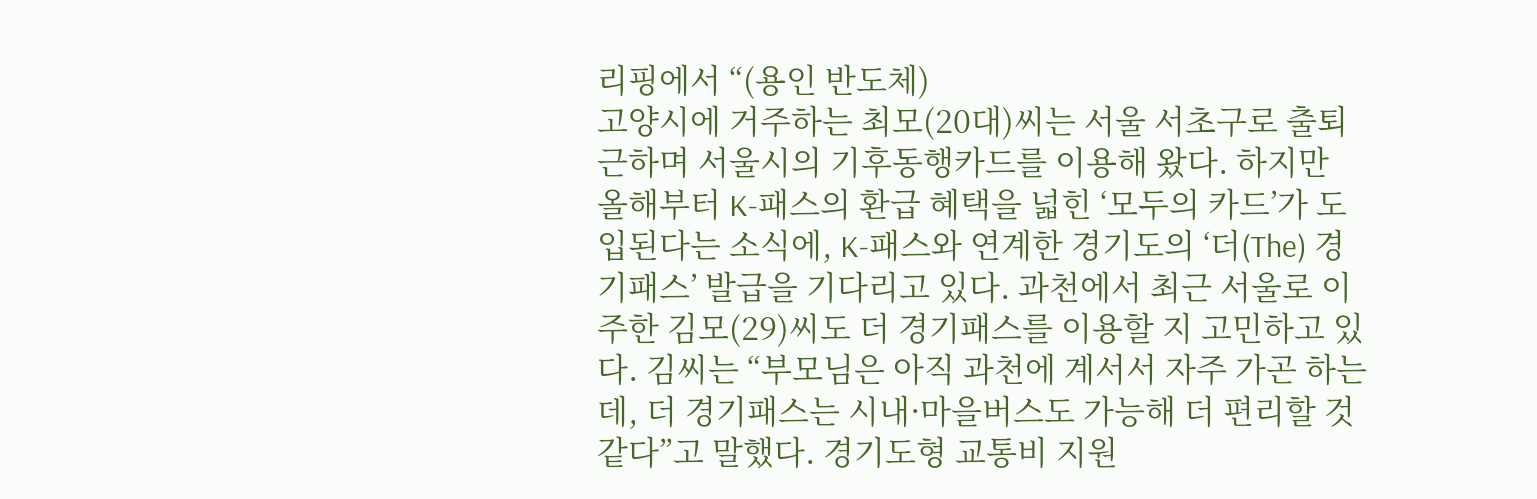리핑에서 “(용인 반도체)
고양시에 거주하는 최모(20대)씨는 서울 서초구로 출퇴근하며 서울시의 기후동행카드를 이용해 왔다. 하지만 올해부터 K-패스의 환급 혜택을 넓힌 ‘모두의 카드’가 도입된다는 소식에, K-패스와 연계한 경기도의 ‘더(The) 경기패스’ 발급을 기다리고 있다. 과천에서 최근 서울로 이주한 김모(29)씨도 더 경기패스를 이용할 지 고민하고 있다. 김씨는 “부모님은 아직 과천에 계서서 자주 가곤 하는데, 더 경기패스는 시내·마을버스도 가능해 더 편리할 것 같다”고 말했다. 경기도형 교통비 지원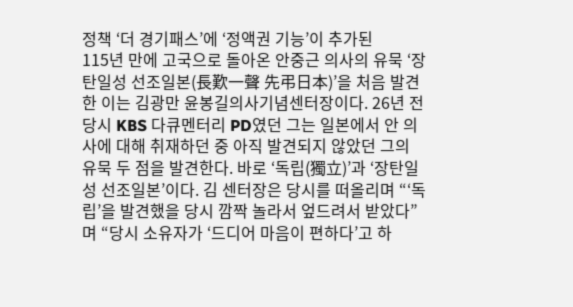정책 ‘더 경기패스’에 ‘정액권 기능’이 추가된
115년 만에 고국으로 돌아온 안중근 의사의 유묵 ‘장탄일성 선조일본(長歎一聲 先弔日本)’을 처음 발견한 이는 김광만 윤봉길의사기념센터장이다. 26년 전 당시 KBS 다큐멘터리 PD였던 그는 일본에서 안 의사에 대해 취재하던 중 아직 발견되지 않았던 그의 유묵 두 점을 발견한다. 바로 ‘독립(獨立)’과 ‘장탄일성 선조일본’이다. 김 센터장은 당시를 떠올리며 “‘독립’을 발견했을 당시 깜짝 놀라서 엎드려서 받았다”며 “당시 소유자가 ‘드디어 마음이 편하다’고 하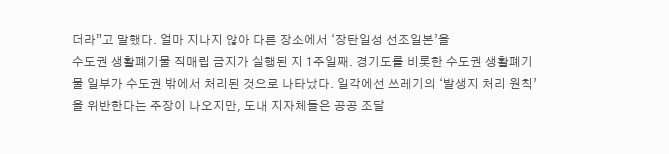더라”고 말했다. 얼마 지나지 않아 다른 장소에서 ‘장탄일성 선조일본’을
수도권 생활폐기물 직매립 금지가 실행된 지 1주일째. 경기도를 비롯한 수도권 생활폐기물 일부가 수도권 밖에서 처리된 것으로 나타났다. 일각에선 쓰레기의 ‘발생지 처리 원칙’을 위반한다는 주장이 나오지만, 도내 지자체들은 공공 조달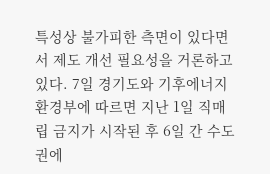특성상 불가피한 측면이 있다면서 제도 개선 필요성을 거론하고 있다. 7일 경기도와 기후에너지환경부에 따르면 지난 1일 직매립 금지가 시작된 후 6일 간 수도권에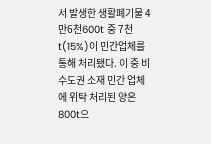서 발생한 생활폐기물 4만6천600t 중 7천t(15%)이 민간업체를 통해 처리됐다. 이 중 비수도권 소재 민간 업체에 위탁 처리된 양은 800t으